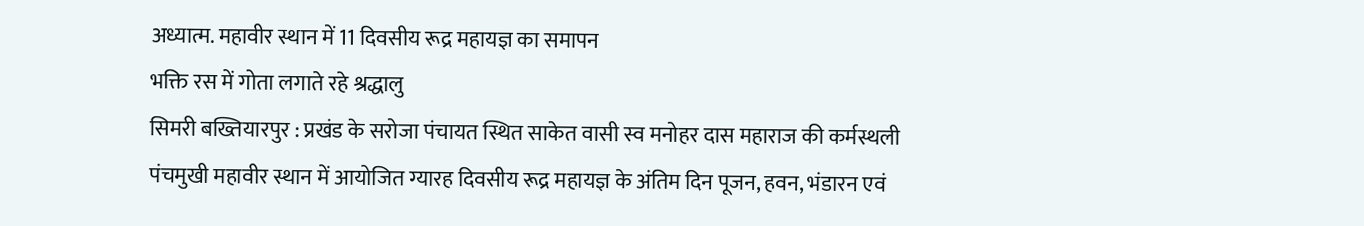अध्यात्म. महावीर स्थान में 11 दिवसीय रूद्र महायज्ञ का समापन
भक्ति रस में गोता लगाते रहे श्रद्धालु
सिमरी बख्तियारपुर : प्रखंड के सरोजा पंचायत स्थित साकेत वासी स्व मनोहर दास महाराज की कर्मस्थली पंचमुखी महावीर स्थान में आयोजित ग्यारह दिवसीय रूद्र महायज्ञ के अंतिम दिन पूजन, हवन, भंडारन एवं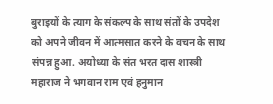बुराइयों के त्याग के संकल्प के साथ संतों के उपदेश को अपने जीवन में आत्मसात करने के वचन के साथ संपन्न हुआ. अयोध्या के संत भरत दास शास्त्री महाराज ने भगवान राम एवं हनुमान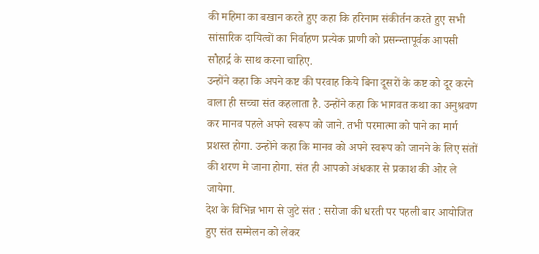की महिमा का बखान करते हुए कहा कि हरिनाम संकीर्तन करते हुए सभी सांसारिक दायित्वों का निर्वाहण प्रत्येक प्राणी को प्रसन्न्तापूर्वक आपसी सौहार्द्र के साथ करना चाहिए.
उन्होंने कहा कि अपने कष्ट की परवाह किये बिना दूसरों के कष्ट को दूर करने वाला ही सच्चा संत कहलाता है. उन्होंने कहा कि भागवत कथा का अनुश्रवण कर मानव पहले अपने स्वरूप को जाने. तभी परमात्मा को पाने का मार्ग प्रशस्त होगा. उन्होंने कहा कि मानव को अपने स्वरूप को जानने के लिए संतों की शरण मे जाना होगा. संत ही आपको अंधकार से प्रकाश की ओर ले जायेगा.
देश के विभिन्न भाग से जुटे संत : सरोजा की धरती पर पहली बार आयोजित हुए संत सम्मेलन को लेकर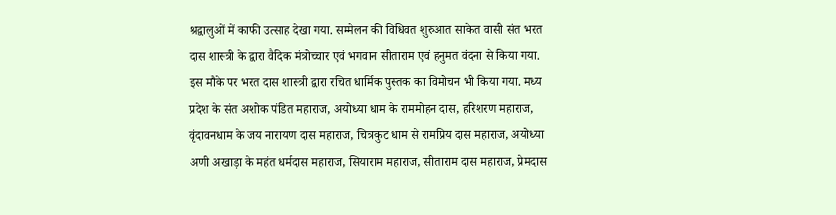श्रद्वालुओं में काफी उत्साह देखा गया. सम्मेलन की विधिवत शुरुआत साकेत वासी संत भरत दास शास्त्री के द्वारा वैदिक मंत्रोच्चार एवं भगवान सीताराम एवं हनुमत वंदना से किया गया. इस मौके पर भरत दास शास्त्री द्वारा रचित धार्मिक पुस्तक का विमोचन भी किया गया. मध्य प्रदेश के संत अशोक पंडित महाराज, अयोध्या धाम के राममोहन दास, हरिशरण महाराज, वृंदावनधाम के जय नारायण दास महाराज, चित्रकुट धाम से रामप्रिय दास महाराज, अयोध्या अणी अखाड़ा के महंत धर्मदास महाराज, सियाराम महाराज, सीताराम दास महाराज, प्रेमदास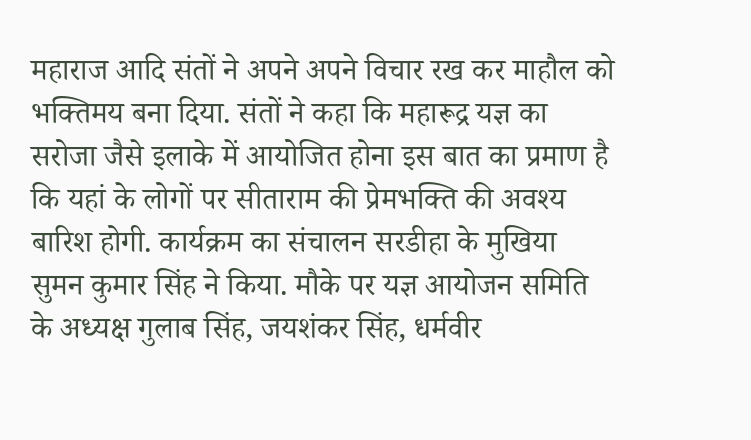महाराज आदि संतों ने अपने अपने विचार रख कर माहौल को भक्तिमय बना दिया. संतों ने कहा कि महारूद्र यज्ञ का सरोजा जैसे इलाके में आयोजित होना इस बात का प्रमाण है कि यहां के लोगों पर सीताराम की प्रेमभक्ति की अवश्य बारिश होगी. कार्यक्रम का संचालन सरडीहा के मुखिया सुमन कुमार सिंह ने किया. मौके पर यज्ञ आयोजन समिति के अध्यक्ष गुलाब सिंह, जयशंकर सिंह, धर्मवीर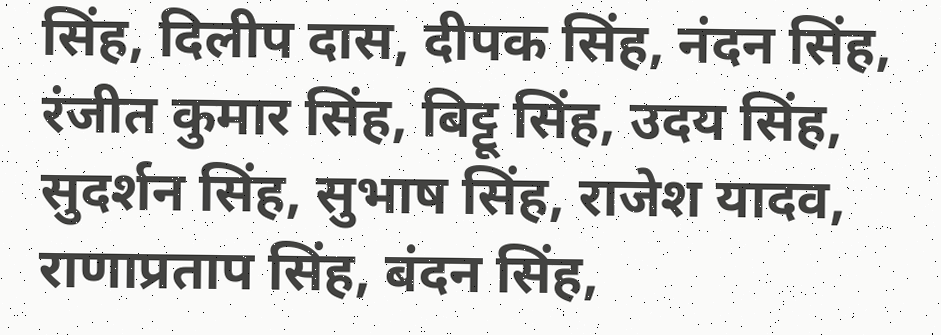सिंह, दिलीप दास, दीपक सिंह, नंदन सिंह, रंजीत कुमार सिंह, बिट्टू सिंह, उदय सिंह, सुदर्शन सिंह, सुभाष सिंह, राजेश यादव, राणाप्रताप सिंह, बंदन सिंह,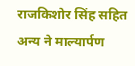राजकिशोर सिंह सहित अन्य ने माल्यार्पण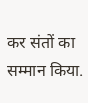कर संतों का सम्मान किया.